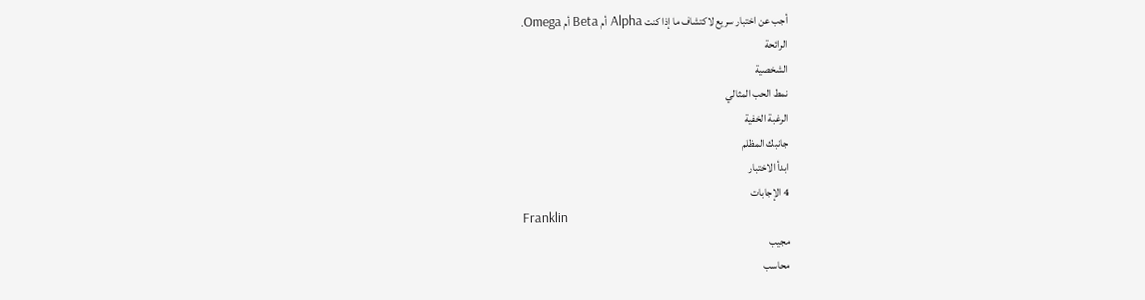أجب عن اختبار سريع لاكتشاف ما إذا كنت Alpha أم Beta أم Omega.
الرائحة
الشخصية
نمط الحب المثالي
الرغبة الخفية
جانبك المظلم
ابدأ الاختبار
4 الإجابات
Franklin
مجيب
محاسب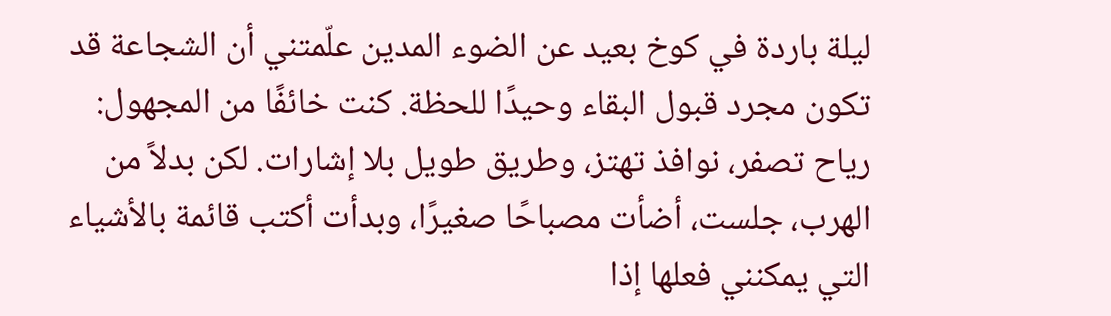ليلة باردة في كوخ بعيد عن الضوء المدين علّمتني أن الشجاعة قد تكون مجرد قبول البقاء وحيدًا للحظة. كنت خائفًا من المجهول: رياح تصفر، نوافذ تهتز، وطريق طويل بلا إشارات. لكن بدلاً من الهرب، جلست، أضأت مصباحًا صغيرًا، وبدأت أكتب قائمة بالأشياء التي يمكنني فعلها إذا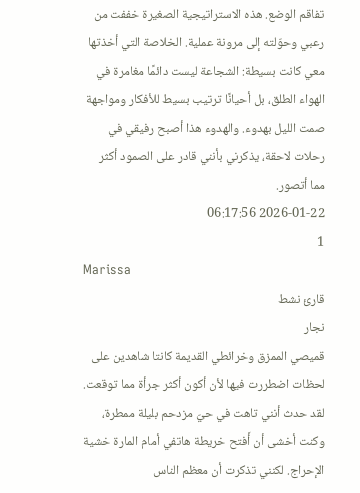تفاقم الوضع. هذه الاستراتيجية الصغيرة خففت من رعبي وحوّلته إلى مرونة عملية. الخلاصة التي أخذتها معي كانت بسيطة: الشجاعة ليست دائمًا مغامرة في الهواء الطلق، بل أحيانًا ترتيب بسيط للأفكار ومواجهة صمت الليل بهدوء. والهدوء هذا أصبح رفيقي في رحلات لاحقة، يذكرني بأنني قادر على الصمود أكثر مما أتصور.
2026-01-22 06:17:56
1
Marissa
قارئ نشط
نجار
قميصي الممزق وخرائطي القديمة كانتا شاهدين على لحظات اضطررت فيها لأن أكون أكثر جرأة مما توقعت. لقد حدث أنني تاهت في حيّ مزدحم بليلة ممطرة، وكنت أخشى أن أَفتح خريطة هاتفي أمام المارة خشية الإحراج. لكنني تذكرت أن معظم الناس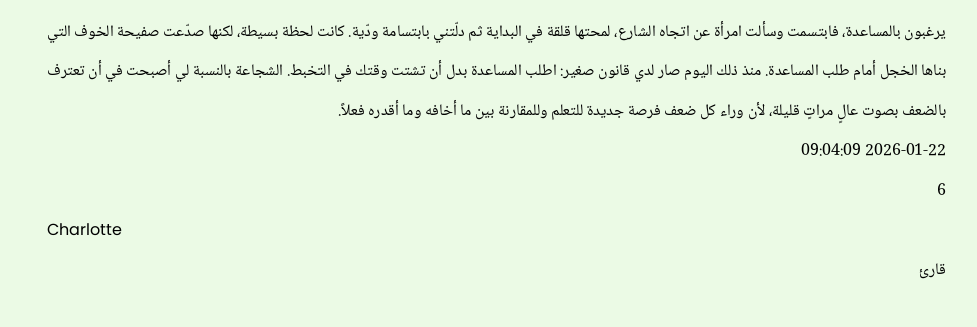يرغبون بالمساعدة، فابتسمت وسألت امرأة عن اتجاه الشارع، لمحتها قلقة في البداية ثم دلّتني بابتسامة ودّية. كانت لحظة بسيطة، لكنها صدّعت صفيحة الخوف التي بناها الخجل أمام طلب المساعدة. منذ ذلك اليوم صار لدي قانون صغير: اطلب المساعدة بدل أن تشتت وقتك في التخبط. الشجاعة بالنسبة لي أصبحت في أن تعترف بالضعف بصوت عالٍ مراتٍ قليلة، لأن وراء كل ضعف فرصة جديدة للتعلم وللمقارنة بين ما أخافه وما أقدره فعلاً.
2026-01-22 09:04:09
6
Charlotte
قارئ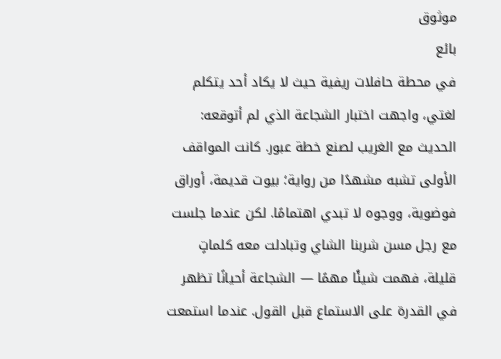موثوق
بائع
في محطة حافلات ريفية حيث لا يكاد أحد يتكلم لغتي، واجهت اختبار الشجاعة الذي لم أتوقعه: الحديث مع الغريب لصنع خطة عبور. كانت المواقف الأولى تشبه مشهدًا من رواية؛ بيوت قديمة، أوراق فوضوية، ووجوه لا تبدي اهتمامًا. لكن عندما جلست مع رجل مسن شربنا الشاي وتبادلت معه كلماتٍ قليلة، فهمت شيئًا مهمًا — الشجاعة أحيانًا تظهر في القدرة على الاستماع قبل القول. عندما استمعت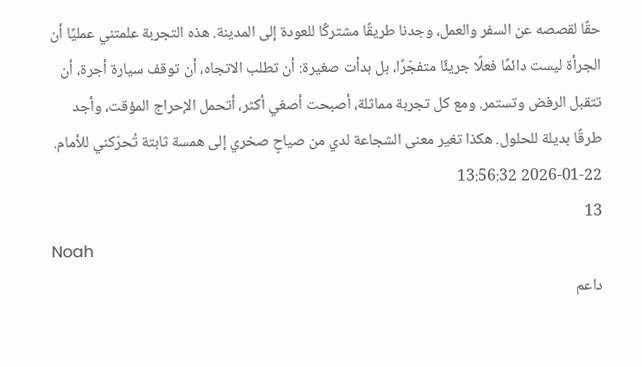حقًا لقصصه عن السفر والعمل، وجدنا طريقًا مشتركًا للعودة إلى المدينة. هذه التجربة علمتني عمليًا أن الجرأة ليست دائمًا فعلًا جريئًا متفجّرًا، بل بدأت صغيرة: أن تطلب الاتجاه، أن توقف سيارة أجرة، أن تتقبل الرفض وتستمر. ومع كل تجربة مماثلة، أصبحت أصغي أكثر، أتحمل الإحراج المؤقت، وأجد طرقًا بديلة للحلول. هكذا تغير معنى الشجاعة لدي من صياحٍ صخري إلى همسة ثابتة تُحرّكني للأمام.
2026-01-22 13:56:32
13
Noah
داعم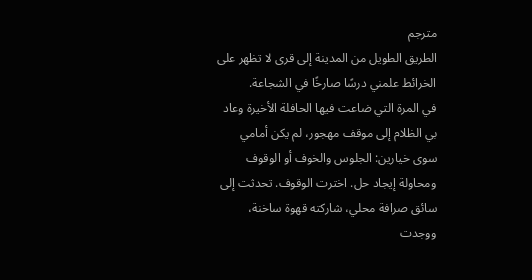مترجم
الطريق الطويل من المدينة إلى قرى لا تظهر على الخرائط علمني درسًا صارخًا في الشجاعة.
في المرة التي ضاعت فيها الحافلة الأخيرة وعاد بي الظلام إلى موقف مهجور، لم يكن أمامي سوى خيارين: الجلوس والخوف أو الوقوف ومحاولة إيجاد حل. اخترت الوقوف. تحدثت إلى سائق صرافة محلي، شاركته قهوة ساخنة، ووجدت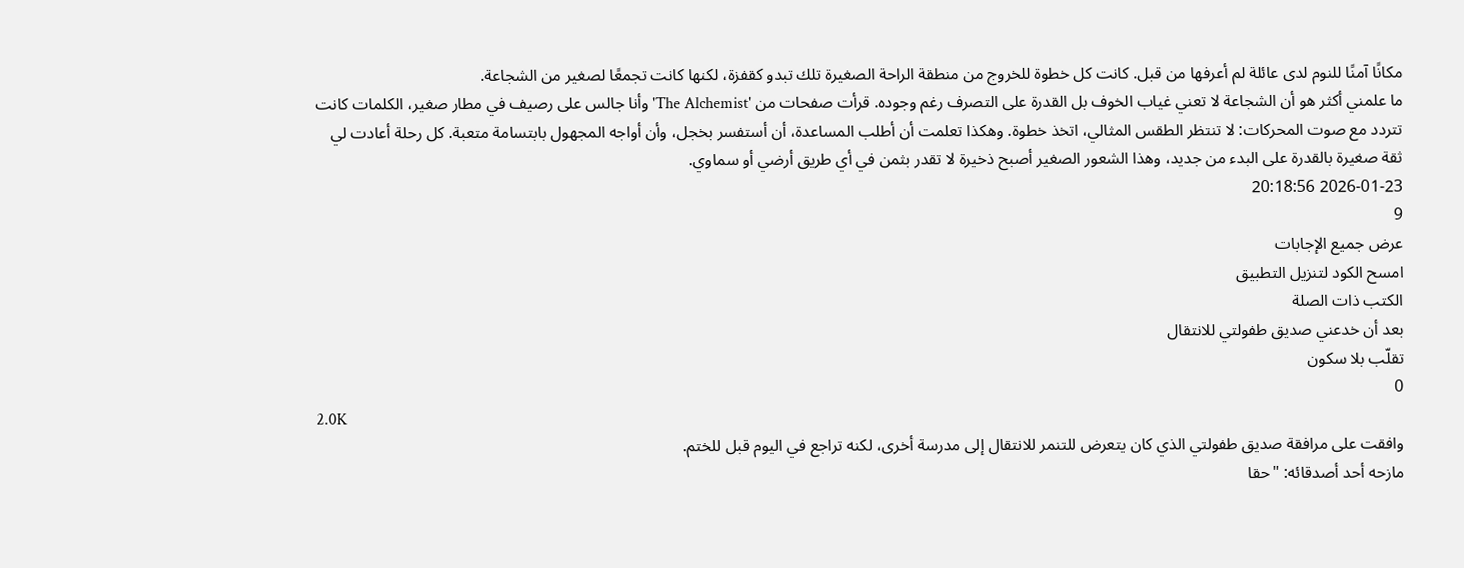مكانًا آمنًا للنوم لدى عائلة لم أعرفها من قبل. كانت كل خطوة للخروج من منطقة الراحة الصغيرة تلك تبدو كقفزة، لكنها كانت تجمعًا لصغير من الشجاعة.
ما علمني أكثر هو أن الشجاعة لا تعني غياب الخوف بل القدرة على التصرف رغم وجوده. قرأت صفحات من 'The Alchemist' وأنا جالس على رصيف في مطار صغير، الكلمات كانت تتردد مع صوت المحركات: لا تنتظر الطقس المثالي، اتخذ خطوة. وهكذا تعلمت أن أطلب المساعدة، أن أستفسر بخجل، وأن أواجه المجهول بابتسامة متعبة. كل رحلة أعادت لي ثقة صغيرة بالقدرة على البدء من جديد، وهذا الشعور الصغير أصبح ذخيرة لا تقدر بثمن في أي طريق أرضي أو سماوي.
2026-01-23 20:18:56
9
عرض جميع الإجابات
امسح الكود لتنزيل التطبيق
الكتب ذات الصلة
بعد أن خدعني صديق طفولتي للانتقال
تقلّب بلا سكون
0
2.0K
وافقت على مرافقة صديق طفولتي الذي كان يتعرض للتنمر للانتقال إلى مدرسة أخرى، لكنه تراجع في اليوم قبل للختم.
مازحه أحد أصدقائه: "حقا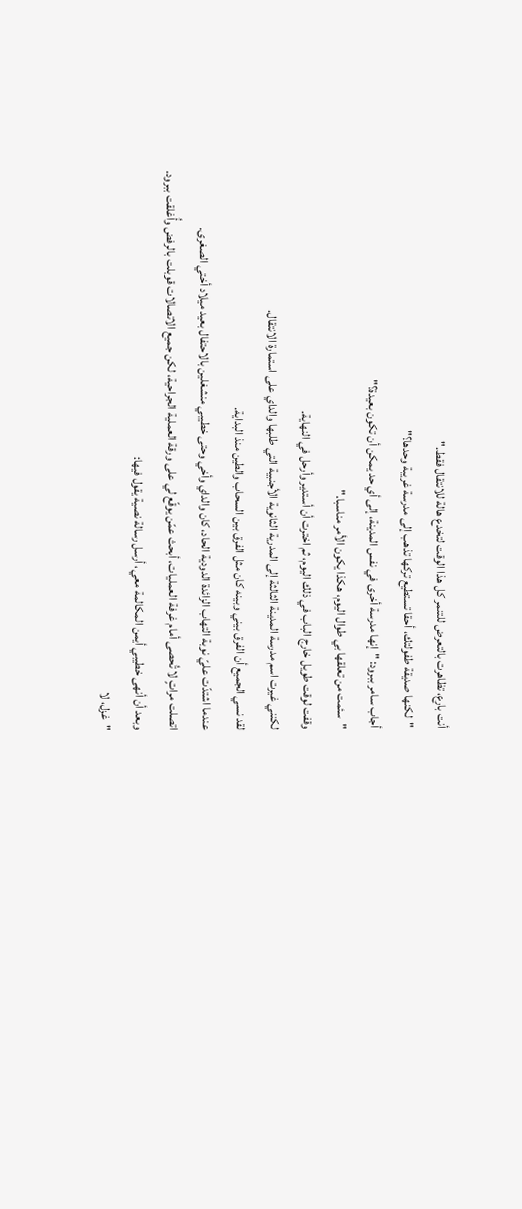أنت بارع، تظاهرت بالتعرض للتنمر كل هذا الوقت لتخدع هالة للانتقال فقط."
"لكنها صديقة طفولتك، أحقا تستطيع تركها تذهب إلى مدرسة غريبة وحدها؟"
أجاب سامر ببرود: "إنها مدرسة أخرى في نفس المدينة، إلى أي حد يمكن أن تكون بعيدة؟"
"سئمت من تعلقها بي طوال اليوم، هكذا يكون الأمر مناسبا."
وقفت لوقت طويل خارج الباب في ذلك اليوم، ثم اخترت أن أستدير وأرحل في النهاية.
لكنني غيرت اسم مدرسة المدينة الثالثة إلى المدرية الثانوية الأجنبية التي طلبها والداي على استمارة الانتقال.
لقد نسي الجميع أن الفرق بيني وبينه كان مثل الفرق بين السحاب والطين منذ البداية.
عندما اشتدّت عليّ نوبة التهاب الزائدة الدودية الحاد، كان والداي وأخي وحتى خطيبي منشغلين بالاحتفال بعيد ميلاد أختي الصغرى.
اتصلت مراتٍ لا تُحصى أمام غرفة العمليات، أبحث عمّن يوقّع لي على ورقة العملية الجراحية، لكن جميع الاتصالات قوبلت بالرفض وأُغلقت ببرود.
وبعد أن أنهى خطيبي أيمن المكالمة معي، أرسل رسالة نصية يقول فيها:
"غزل، لا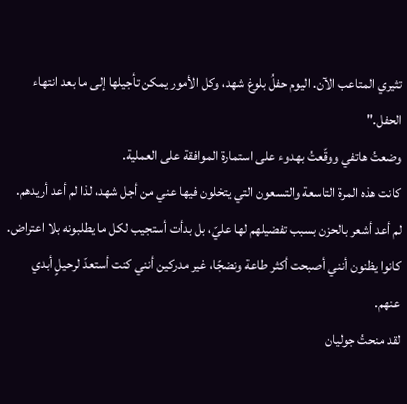تثيري المتاعب الآن. اليوم حفلُ بلوغ شهد، وكل الأمور يمكن تأجيلها إلى ما بعد انتهاء الحفل."
وضعتُ هاتفي ووقّعتُ بهدوء على استمارة الموافقة على العملية.
كانت هذه المرة التاسعة والتسعون التي يتخلون فيها عني من أجل شهد، لذا لم أعد أريدهم.
لم أعد أشعر بالحزن بسبب تفضيلهم لها عليّ، بل بدأت أستجيب لكل ما يطلبونه بلا اعتراض.
كانوا يظنون أنني أصبحت أكثر طاعة ونضجًا، غير مدركين أنني كنت أستعدّ لرحيلٍ أبدي عنهم.
لقد منحتُ جوليان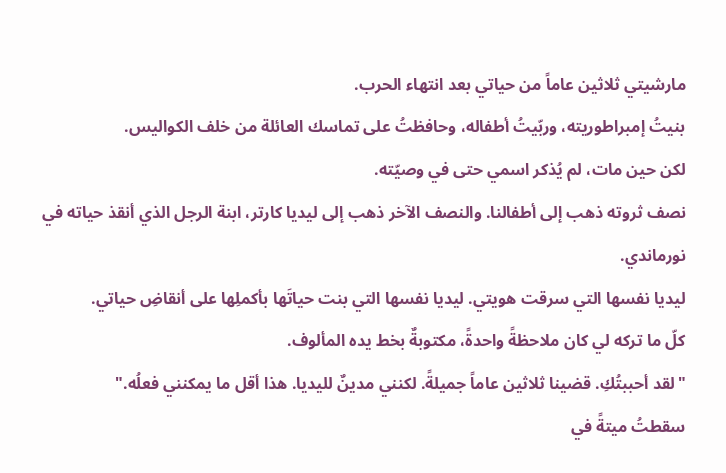مارشيتي ثلاثين عاماً من حياتي بعد انتهاء الحرب.
بنيتُ إمبراطوريته، وربّيتُ أطفاله، وحافظتُ على تماسك العائلة من خلف الكواليس.
لكن حين مات، لم يُذكر اسمي حتى في وصيّته.
نصف ثروته ذهب إلى أطفالنا. والنصف الآخر ذهب إلى ليديا كارتر، ابنة الرجل الذي أنقذ حياته في نورماندي.
ليديا نفسها التي سرقت هويتي. ليديا نفسها التي بنت حياتَها بأكملِها على أنقاضِ حياتي.
كلّ ما تركه لي كان ملاحظةً واحدةً، مكتوبةٌ بخط يده المألوف.
"لقد أحببتُكِ. قضينا ثلاثين عاماً جميلةً. لكنني مدينٌ لليديا. هذا أقل ما يمكنني فعلُه."
سقطتُ ميتةً في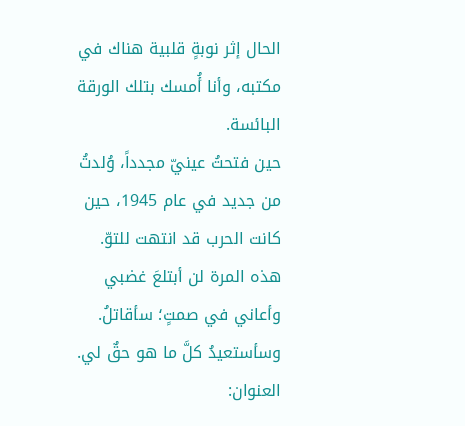الحال إثر نوبةٍ قلبية هناك في مكتبه، وأنا أُمسك بتلك الورقة البائسة.
حين فتحتُ عينيّ مجدداً، وُلدتُ من جديد في عام 1945، حين كانت الحرب قد انتهت للتوّ.
هذه المرة لن أبتلعَ غضبي وأعاني في صمتٍ؛ سأقاتلُ. وسأستعيدُ كلَّ ما هو حقٌ لي.
العنوان: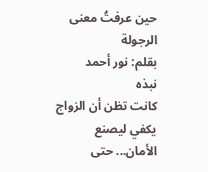حين عرفتُ معنى الرجولة
بقلم: نور أحمد
نبذه
كانت تظن أن الزواج يكفي ليصنع الأمان... حتى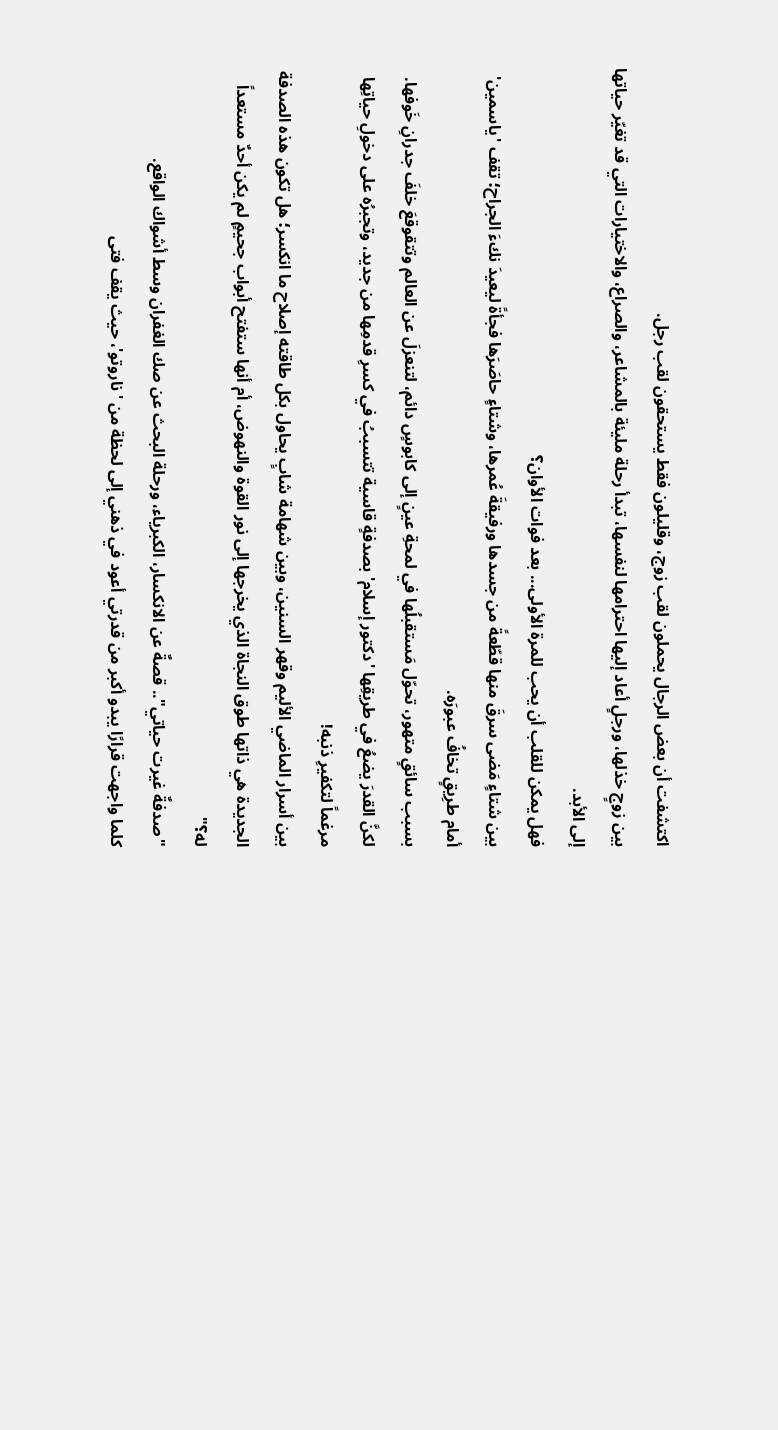اكتشفت أن بعض الرجال يحملون لقب زوج، وقليلون فقط يستحقون لقب رجل.
بين زوجٍ خذلها، ورجلٍ أعاد إليها احترامها لنفسها، تبدأ رحلة مليئة بالمشاعر، والصراع، والاختيارات التي قد تغيّر حياتها إلى الأبد.
فهل يمكن للقلب أن يحب للمرة الأولى... بعد فوات الأوان؟
بين شتاءٍ مَضى سرقَ منها قطّعةً من جسدها ورفيقةَ عُمرها، وشتاءٍ حاصَرَها فجأةً ليعيدَ نكءَ الجراح؛ تقف 'ياسمين' أمام طرِيقٍ تخافُ عبورَه.
بسبب سائقٍ متهور، تحوّل مَستقبلُها في لمحةِ عينٍ إلى كابوسٍ دائم، لتنعزلَ عن العالم وتتقوقعَ خلفَ جدرانِ خَوفها. لكنَّ القدرَ يضعُ في طريقِها 'دكتور إسلام' بصدفةٍ قاسية تتسببُ في كسرِ قدمِها من جديد، وتجبرُه على دخولِ حياتِها مرغماً لتكفيرِ ذنبه!
بين أسرار الماضي الأليم وقهر السنين، وبين شهامة شابٍ يحاول بكل طاقته إصلاح ما انكسر؛ هل تكون هذه الصدفة الجديدة هي ذاتها طوق النجاة الذي يخرجها إلى نور القوة والنهوض، أم أنها ستفتح أبواب جحيمٍ لم يكن أحدٌ مستعداً له؟"
"صدفةٌ غيرت حياتي".. قصةٌ عن الانكسار، الكبرياء، ورحلة البحث عن صك الغفران وسط أشواك الواقع.
كلما واجهت قرارًا يبدو أكبر من قدرتي أعود في ذهني إلى لحظة من 'ناروتو'، حيث يقف فتى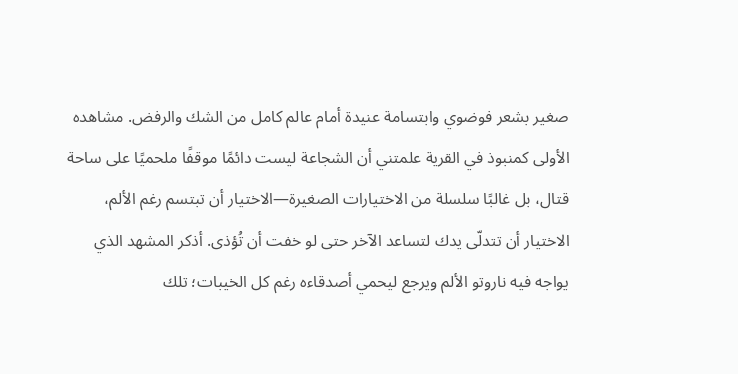صغير بشعر فوضوي وابتسامة عنيدة أمام عالم كامل من الشك والرفض. مشاهده الأولى كمنبوذ في القرية علمتني أن الشجاعة ليست دائمًا موقفًا ملحميًا على ساحة قتال، بل غالبًا سلسلة من الاختيارات الصغيرة—الاختيار أن تبتسم رغم الألم، الاختيار أن تتدلّى يدك لتساعد الآخر حتى لو خفت أن تُؤذى. أذكر المشهد الذي يواجه فيه ناروتو الألم ويرجع ليحمي أصدقاءه رغم كل الخيبات؛ تلك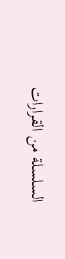السلسلة من القرارات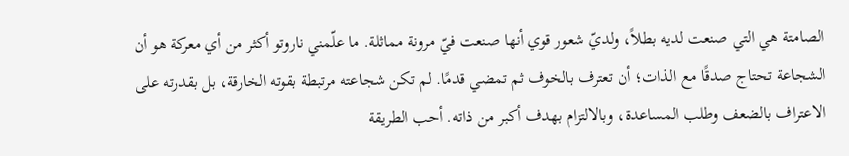الصامتة هي التي صنعت لديه بطلاً، ولديّ شعور قوي أنها صنعت فيّ مرونة مماثلة. ما علّمني ناروتو أكثر من أي معركة هو أن الشجاعة تحتاج صدقًا مع الذات؛ أن تعترف بالخوف ثم تمضي قدمًا. لم تكن شجاعته مرتبطة بقوته الخارقة، بل بقدرته على الاعتراف بالضعف وطلب المساعدة، وبالالتزام بهدف أكبر من ذاته. أحب الطريقة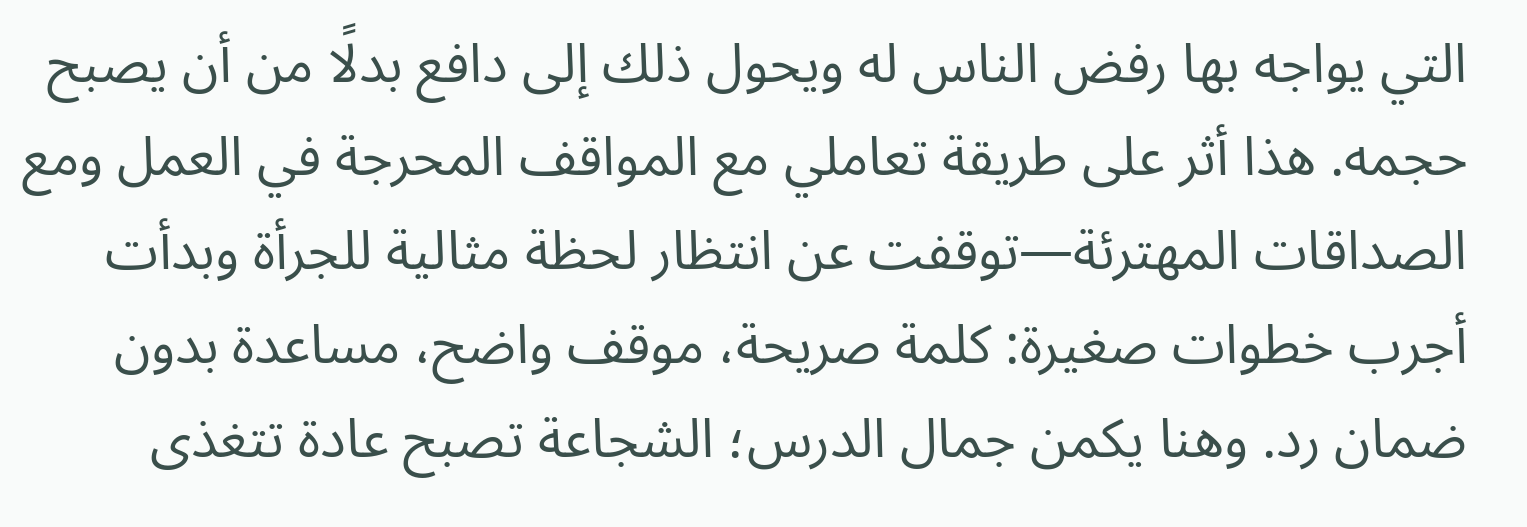التي يواجه بها رفض الناس له ويحول ذلك إلى دافع بدلًا من أن يصبح حجمه. هذا أثر على طريقة تعاملي مع المواقف المحرجة في العمل ومع الصداقات المهترئة—توقفت عن انتظار لحظة مثالية للجرأة وبدأت أجرب خطوات صغيرة: كلمة صريحة، موقف واضح، مساعدة بدون ضمان رد. وهنا يكمن جمال الدرس؛ الشجاعة تصبح عادة تتغذى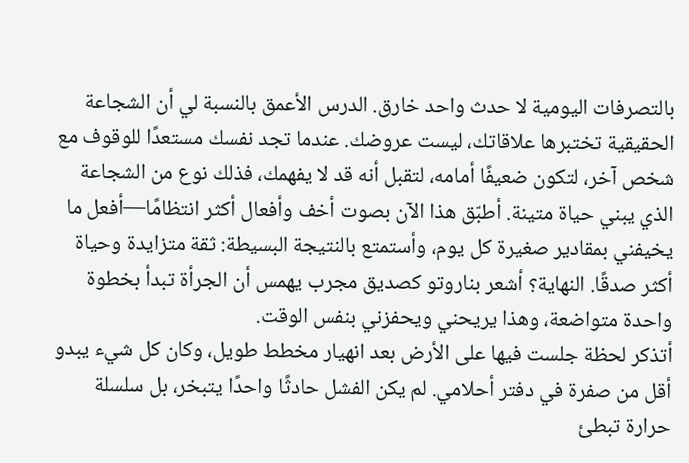بالتصرفات اليومية لا حدث واحد خارق. الدرس الأعمق بالنسبة لي أن الشجاعة الحقيقية تختبرها علاقاتك، ليست عروضك. عندما تجد نفسك مستعدًا للوقوف مع شخص آخر، لتكون ضعيفًا أمامه، لتقبل أنه قد لا يفهمك، فذلك نوع من الشجاعة الذي يبني حياة متينة. أطبّق هذا الآن بصوت أخف وأفعال أكثر انتظامًا—أفعل ما يخيفني بمقادير صغيرة كل يوم، وأستمتع بالنتيجة البسيطة: ثقة متزايدة وحياة أكثر صدقًا. النهاية؟ أشعر بناروتو كصديق مجرب يهمس أن الجرأة تبدأ بخطوة واحدة متواضعة، وهذا يريحني ويحفزني بنفس الوقت.
أتذكر لحظة جلست فيها على الأرض بعد انهيار مخطط طويل، وكان كل شيء يبدو أقل من صفرة في دفتر أحلامي. لم يكن الفشل حادثًا واحدًا يتبخر، بل سلسلة حرارة تبطئ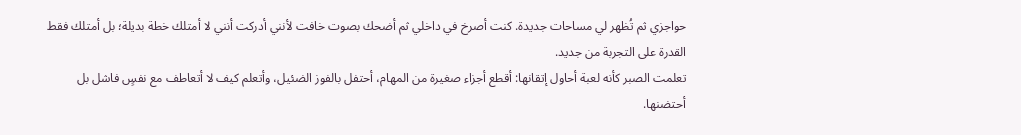حواجزي ثم تُظهر لي مساحات جديدة. كنت أصرخ في داخلي ثم أضحك بصوت خافت لأنني أدركت أنني لا أمتلك خطة بديلة؛ بل أمتلك فقط القدرة على التجربة من جديد.
تعلمت الصبر كأنه لعبة أحاول إتقانها: أقطع أجزاء صغيرة من المهام، أحتفل بالفوز الضئيل، وأتعلم كيف لا أتعاطف مع نفسٍ فاشل بل أحتضنها.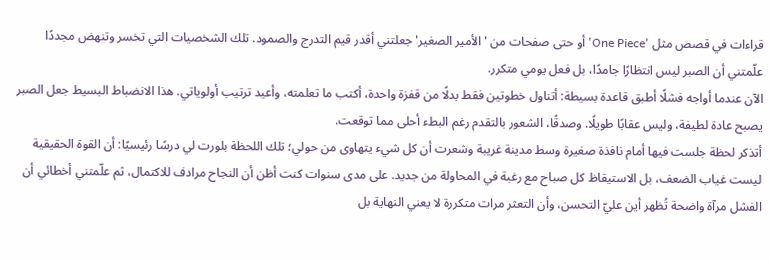قراءات في قصص مثل 'One Piece' أو حتى صفحات من 'الأمير الصغير' جعلتني أقدر قيم التدرج والصمود. تلك الشخصيات التي تخسر وتنهض مجددًا علّمتني أن الصبر ليس انتظارًا جامدًا، بل فعل يومي متكرر.
الآن عندما أواجه فشلًا أطبق قاعدة بسيطة: أتناول خطوتين فقط بدلًا من قفزة واحدة، أكتب ما تعلمته، وأعيد ترتيب أولوياتي. هذا الانضباط البسيط جعل الصبر يصبح عادة لطيفة، وليس عقابًا طويلًا. وصدقًا، الشعور بالتقدم رغم البطء أحلى مما توقعت.
أتذكر لحظة جلست فيها أمام نافذة صغيرة وسط مدينة غريبة وشعرت أن كل شيء يتهاوى من حولي؛ تلك اللحظة بلورت لي درسًا رئيسيًا: أن القوة الحقيقية ليست غياب الضعف، بل الاستيقاظ كل صباح مع رغبة في المحاولة من جديد. على مدى سنوات كنت أظن أن النجاح مرادف للاكتمال، ثم علّمتني أخطائي أن الفشل مرآة واضحة تُظهر أين عليّ التحسن، وأن التعثر مرات متكررة لا يعني النهاية بل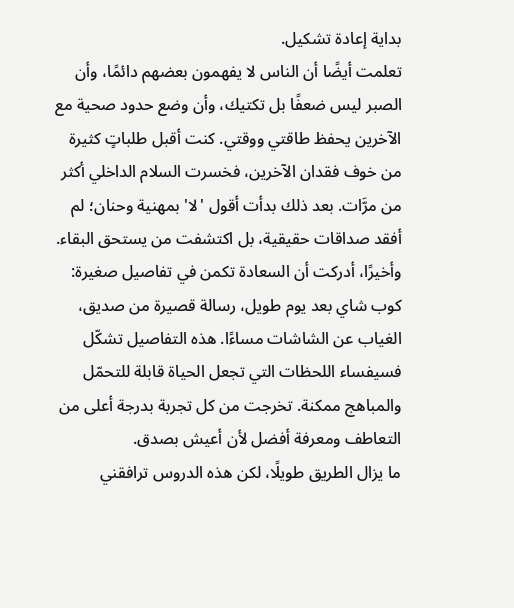بداية إعادة تشكيل.
تعلمت أيضًا أن الناس لا يفهمون بعضهم دائمًا، وأن الصبر ليس ضعفًا بل تكتيك، وأن وضع حدود صحية مع الآخرين يحفظ طاقتي ووقتي. كنت أقبل طلباتٍ كثيرة من خوف فقدان الآخرين، فخسرت السلام الداخلي أكثر من مرَّات. بعد ذلك بدأت أقول 'لا' بمهنية وحنان؛ لم أفقد صداقات حقيقية، بل اكتشفت من يستحق البقاء.
وأخيرًا، أدركت أن السعادة تكمن في تفاصيل صغيرة: كوب شاي بعد يوم طويل، رسالة قصيرة من صديق، الغياب عن الشاشات مساءًا. هذه التفاصيل تشكّل فسيفساء اللحظات التي تجعل الحياة قابلة للتحمّل والمباهج ممكنة. تخرجت من كل تجربة بدرجة أعلى من التعاطف ومعرفة أفضل لأن أعيش بصدق.
ما يزال الطريق طويلًا، لكن هذه الدروس ترافقني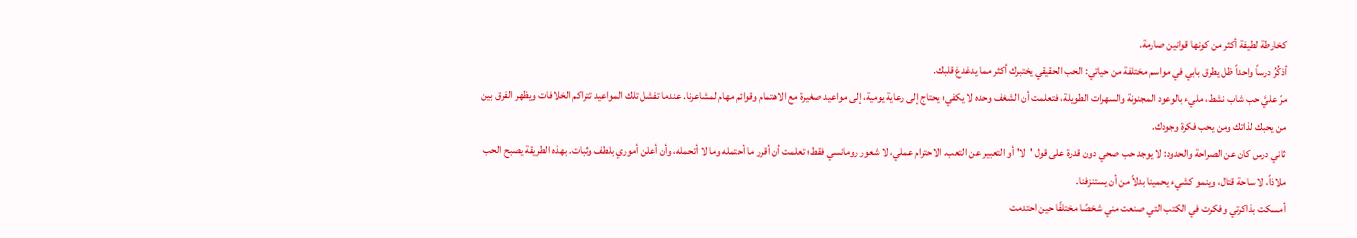كخارطة لطيفة أكثر من كونها قوانين صارمة.
أذكُرُ درساً واحداً ظل يطرق بابي في مواسم مختلفة من حياتي: الحب الحقيقي يختبرك أكثر مما يدغدغ قلبك.
مرّ عليَّ حب شاب نشط، مليء بالوعود المجنونة والسهرات الطويلة، فتعلمت أن الشغف وحده لا يكفي؛ يحتاج إلى رعاية يومية، إلى مواعيد صغيرة مع الاهتمام وقوائم مهام لمشاعرنا. عندما تفشل تلك المواعيد تتراكم الخلافات ويظهر الفرق بين من يحبك لذاتك ومن يحب فكرة وجودك.
ثاني درس كان عن الصراحة والحدود: لا يوجد حب صحي دون قدرة على قول 'لا' أو التعبير عن التعب. الاحترام عملي، لا شعور رومانسي فقط؛ تعلمت أن أقرر ما أحتمله وما لا أتحمله، وأن أعلن أموري بلطف وثبات. بهذه الطريقة يصبح الحب ملاذاً، لا ساحة قتال، وينمو كشيء يحمينا بدلاً من أن يستنزفنا.
أمسكت بذاكرتي وفكرت في الكتب التي صنعت مني شخصًا مختلفًا حين احتدمت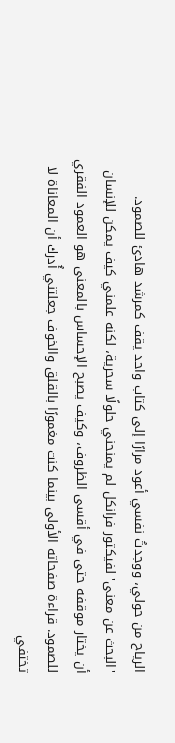الرياح من حولي، ووجدتُ نفسي أعود مرارًا إلى كتاب واحد يقف كمرشد هادئ للصمود. 'البحث عن معنى' لفيكتور فرانكل لم يمنحني حلولًا سحرية، لكنه علمني كيف يمكن للإنسان أن يختار موقفه حتى في أقسى الظروف، وكيف يصبح الإحساس بالمعنى هو العمود الفقري للصمود. قراءة صفحاته الأولى بينما كنت مغمورًا بالقلق والخوف جعلتني أُدرك أن المعاناة لا تختفي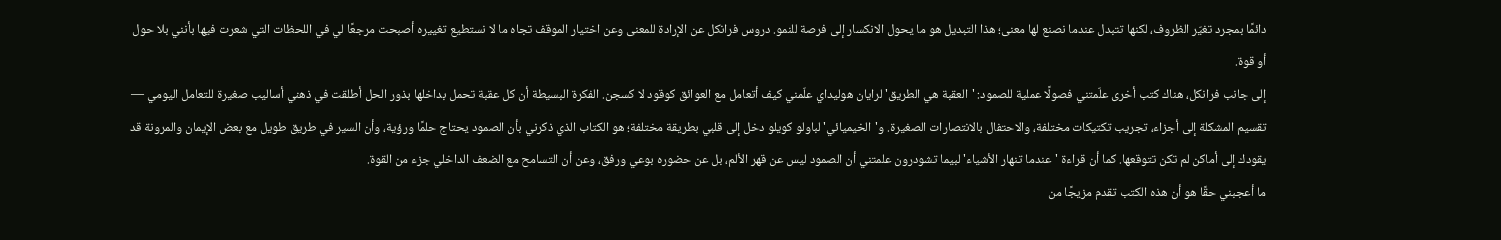دائمًا بمجرد تغيّر الظروف، لكنها تتبدل عندما نصنع لها معنى؛ هذا التبديل هو ما يحول الانكسار إلى فرصة للنمو. دروس فرانكل عن الإرادة للمعنى وعن اختيار الموقف تجاه ما لا نستطيع تغييره أصبحت مرجعًا لي في اللحظات التي شعرت فيها بأنني بلا حول أو قوة.
إلى جانب فرانكل، هناك كتب أخرى علّمتني فصولًا عملية للصمود: 'العقبة هي الطريق' لرايان هوليداي علّمني كيف أتعامل مع العوائق كوقود لا كسجن. الفكرة البسيطة أن كل عقبة تحمل بداخلها بذور الحل أطلقت في ذهني أساليب صغيرة للتعامل اليومي — تقسيم المشكلة إلى أجزاء، تجريب تكتيكات مختلفة، والاحتفال بالانتصارات الصغيرة. و'الخيميائي' لباولو كويلو دخل إلى قلبي بطريقة مختلفة؛ هو الكتاب الذي ذكرني بأن الصمود يحتاج حلمًا ورؤية، وأن السير في طريق طويل مع بعض الإيمان والمرونة قد يقودك إلى أماكن لم تكن تتوقعها. كما أن قراءة 'عندما تنهار الأشياء' لبيما تشودرون علمتني أن الصمود ليس عن قهر الألم، بل عن حضوره بوعي ورفق، وعن أن التسامح مع الضعف الداخلي جزء من القوة.
ما أعجبني حقًا هو أن هذه الكتب تقدم مزيجًا من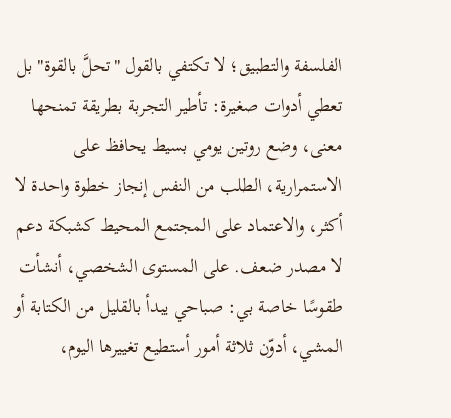الفلسفة والتطبيق؛ لا تكتفي بالقول "تحلَّ بالقوة" بل تعطي أدوات صغيرة: تأطير التجربة بطريقة تمنحها معنى، وضع روتين يومي بسيط يحافظ على الاستمرارية، الطلب من النفس إنجاز خطوة واحدة لا أكثر، والاعتماد على المجتمع المحيط كشبكة دعم لا مصدر ضعف. على المستوى الشخصي، أنشأت طقوسًا خاصة بي: صباحي يبدأ بالقليل من الكتابة أو المشي، أدوّن ثلاثة أمور أستطيع تغييرها اليوم،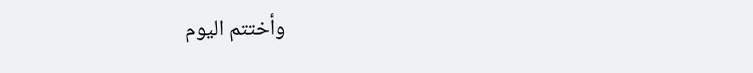وأختتم اليوم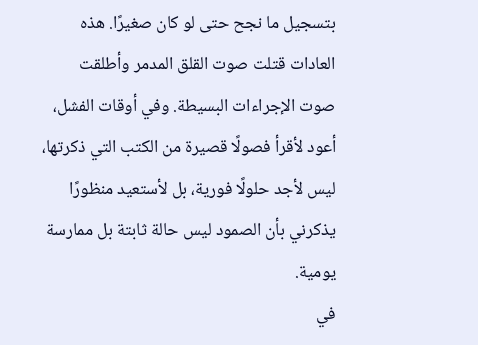بتسجيل ما نجح حتى لو كان صغيرًا. هذه العادات قتلت صوت القلق المدمر وأطلقت صوت الإجراءات البسيطة. وفي أوقات الفشل، أعود لأقرأ فصولًا قصيرة من الكتب التي ذكرتها، ليس لأجد حلولًا فورية، بل لأستعيد منظورًا يذكرني بأن الصمود ليس حالة ثابتة بل ممارسة يومية.
في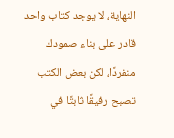النهاية، لا يوجد كتاب واحد قادر على بناء صمودك منفردًا، لكن بعض الكتب تصبح رفيقًا ثابتًا في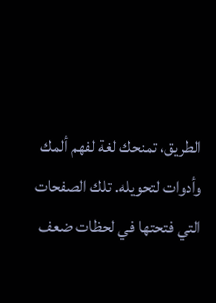الطريق، تمنحك لغة لفهم ألمك وأدوات لتحويله. تلك الصفحات التي فتحتها في لحظات ضعف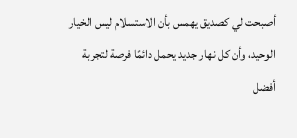أصبحت لي كصديق يهمس بأن الاستسلام ليس الخيار الوحيد، وأن كل نهار جديد يحمل دائمًا فرصة لتجربة أفضل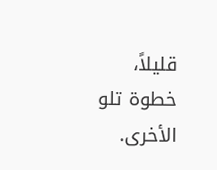قليلاً، خطوة تلو الأخرى.